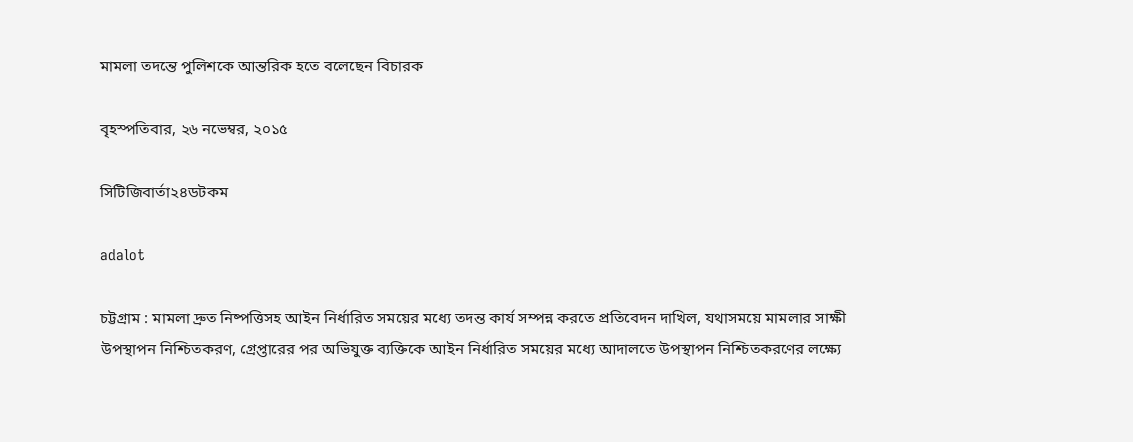মামলা তদন্তে পুলিশকে আন্তরিক হতে বলেছেন বিচারক

বৃহস্পতিবার, ২৬ নভেম্বর, ২০১৫

সিটিজিবার্তা২৪ডটকম

adalot

চট্টগ্রাম : মামলা দ্রুত নিষ্পত্তিসহ আইন নির্ধারিত সময়ের মধ্যে তদন্ত কার্য সম্পন্ন করতে প্রতিবেদন দাখিল, যথাসময়ে মামলার সাক্ষী উপস্থাপন নিশ্চিতকরণ, গ্রেপ্তারের পর অভিযুক্ত ব্যক্তিকে আইন নির্ধারিত সময়ের মধ্যে আদালতে উপস্থাপন নিশ্চিতকরণের লক্ষ্যে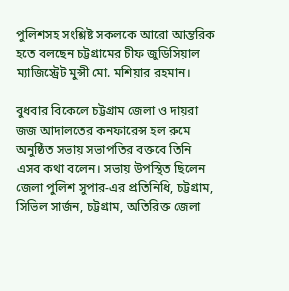পুলিশসহ সংশ্লিষ্ট সকলকে আরো আন্তরিক হতে বলছেন চট্টগ্রামের চীফ জুডিসিয়াল ম্যাজিস্ট্রেট মুন্সী মো. মশিয়ার রহমান।

বুধবার বিকেলে চট্টগ্রাম জেলা ও দায়রা জজ আদালতের কনফারেন্স হল রুমে অনুষ্ঠিত সভায় সভাপতির বক্তবে তিনি এসব কথা বলেন। সভায় উপস্থিত ছিলেন জেলা পুলিশ সুপার-এর প্রতিনিধি, চট্টগ্রাম, সিভিল সার্জন, চট্টগ্রাম, অতিরিক্ত জেলা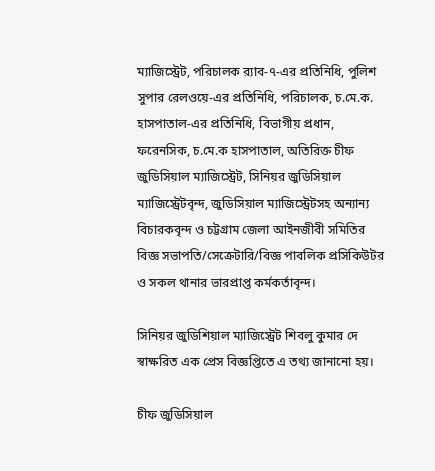ম্যাজিস্ট্রেট, পরিচালক র‌্যাব-৭-এর প্রতিনিধি, পুলিশ সুপার রেলওয়ে-এর প্রতিনিধি, পরিচালক, চ.মে.ক. হাসপাতাল-এর প্রতিনিধি, বিভাগীয় প্রধান, ফরেনসিক, চ.মে.ক হাসপাতাল, অতিরিক্ত চীফ জুডিসিয়াল ম্যাজিস্ট্রেট, সিনিয়র জুডিসিয়াল ম্যাজিস্ট্রেটবৃন্দ, জুডিসিয়াল ম্যাজিস্ট্রেটসহ অন্যান্য বিচারকবৃন্দ ও চট্টগ্রাম জেলা আইনজীবী সমিতির বিজ্ঞ সভাপতি/সেক্রেটারি/বিজ্ঞ পাবলিক প্রসিকিউটর ও সকল থানার ভারপ্রাপ্ত কর্মকর্তাবৃন্দ।

সিনিয়র জুডিশিয়াল ম্যাজিস্ট্রেট শিবলু কুমার দে স্বাক্ষরিত এক প্রেস বিজ্ঞপ্তিতে এ তথ্য জানানো হয়।

চীফ জুডিসিয়াল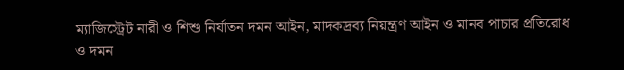ম্যাজিস্ট্রেট নারী ও শিশু নির্যাতন দমন আইন, মাদকদ্রব্য নিয়ন্ত্রণ আইন ও মানব পাচার প্রতিরোধ ও দমন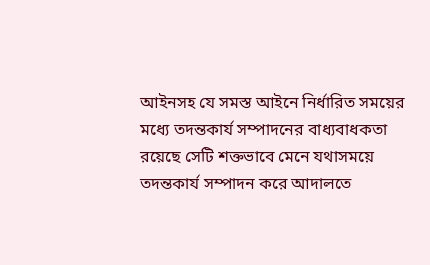আইনসহ যে সমস্ত আইনে নির্ধারিত সময়ের মধ্যে তদন্তকার্য সম্পাদনের বাধ্যবাধকতা রয়েছে সেটি শক্তভাবে মেনে যথাসময়ে তদন্তকার্য সম্পাদন করে আদালতে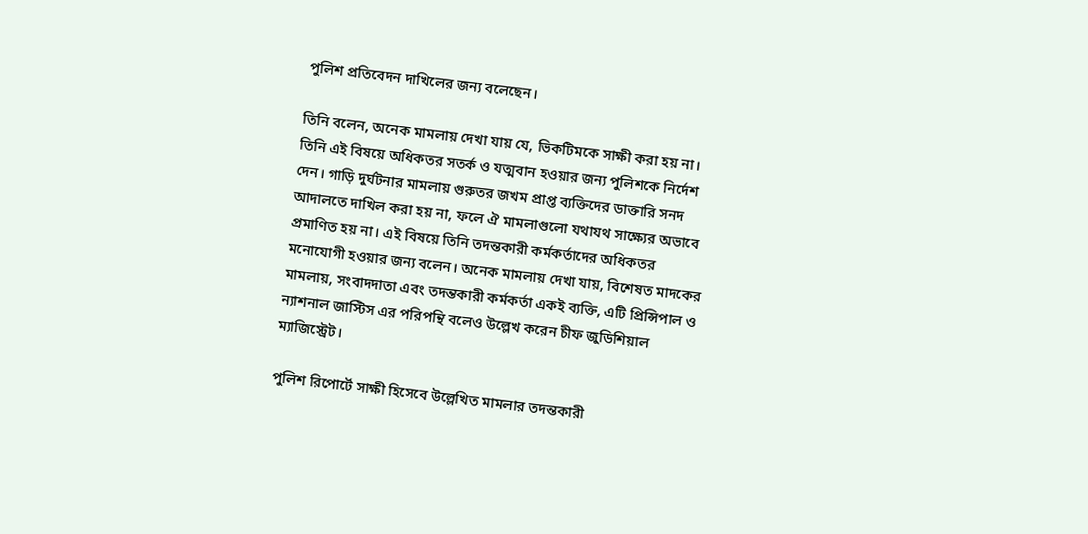পুলিশ প্রতিবেদন দাখিলের জন্য বলেছেন।

তিনি বলেন, অনেক মামলায় দেখা যায় যে, ভিকটিমকে সাক্ষী করা হয় না। তিনি এই বিষয়ে অধিকতর সতর্ক ও যত্মবান হওয়ার জন্য পুলিশকে নির্দেশ দেন। গাড়ি দুর্ঘটনার মামলায় গুরুতর জখম প্রাপ্ত ব্যক্তিদের ডাক্তারি সনদ আদালতে দাখিল করা হয় না, ফলে ঐ মামলাগুলো যথাযথ সাক্ষ্যের অভাবে প্রমাণিত হয় না। এই বিষয়ে তিনি তদন্তকারী কর্মকর্তাদের অধিকতর মনোযোগী হওয়ার জন্য বলেন। অনেক মামলায় দেখা যায়, বিশেষত মাদকের মামলায়, সংবাদদাতা এবং তদন্তকারী কর্মকর্তা একই ব্যক্তি, এটি প্রিন্সিপাল ও ন্যাশনাল জাস্টিস এর পরিপন্থি বলেও উল্লেখ করেন চীফ জুডিশিয়াল ম্যাজিস্ট্রেট।

পুলিশ রিপোর্টে সাক্ষী হিসেবে উল্লেখিত মামলার তদন্তকারী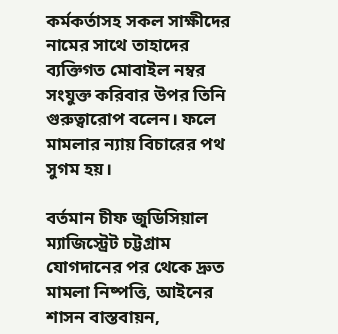কর্মকর্তাসহ সকল সাক্ষীদের নামের সাথে তাহাদের ব্যক্তিগত মোবাইল নম্বর সংযুক্ত করিবার উপর তিনি গুরুত্বারোপ বলেন। ফলে মামলার ন্যায় বিচারের পথ সুগম হয়।

বর্তমান চীফ জুডিসিয়াল ম্যাজিস্ট্রেট চট্টগ্রাম যোগদানের পর থেকে দ্রুত মামলা নিষ্পত্তি, আইনের শাসন বাস্তবায়ন,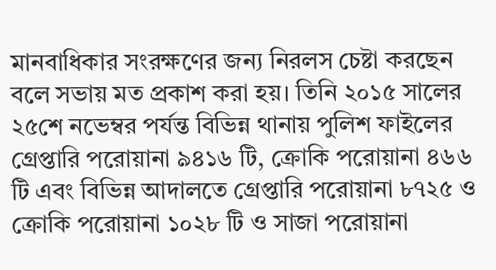মানবাধিকার সংরক্ষণের জন্য নিরলস চেষ্টা করছেন বলে সভায় মত প্রকাশ করা হয়। তিনি ২০১৫ সালের ২৫শে নভেম্বর পর্যন্ত বিভিন্ন থানায় পুলিশ ফাইলের গ্রেপ্তারি পরোয়ানা ৯৪১৬ টি, ক্রোকি পরোয়ানা ৪৬৬ টি এবং বিভিন্ন আদালতে গ্রেপ্তারি পরোয়ানা ৮৭২৫ ও ক্রোকি পরোয়ানা ১০২৮ টি ও সাজা পরোয়ানা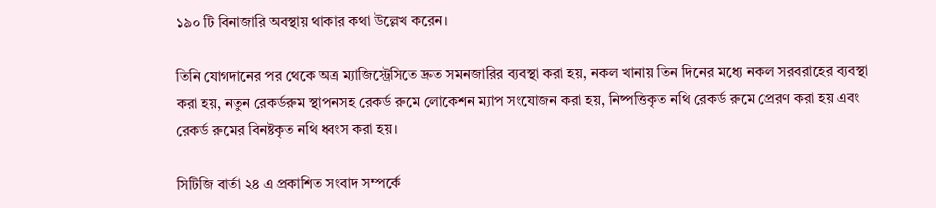১৯০ টি বিনাজারি অবস্থায় থাকার কথা উল্লেখ করেন।

তিনি যোগদানের পর থেকে অত্র ম্যাজিস্ট্রেসিতে দ্রুত সমনজারির ব্যবস্থা করা হয়, নকল খানায় তিন দিনের মধ্যে নকল সরবরাহের ব্যবস্থা করা হয়, নতুন রেকর্ডরুম স্থাপনসহ রেকর্ড রুমে লোকেশন ম্যাপ সংযোজন করা হয়, নিষ্পত্তিকৃত নথি রেকর্ড রুমে প্রেরণ করা হয় এবং রেকর্ড রুমের বিনষ্টকৃত নথি ধ্বংস করা হয়।

সিটিজি বার্তা ২৪ এ প্রকাশিত সংবাদ সম্পর্কে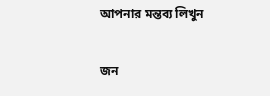আপনার মন্তব্য লিখুন

জন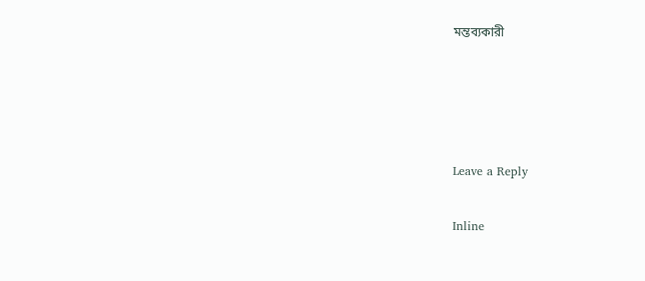মন্তব্যকারী




Leave a Reply

Inline